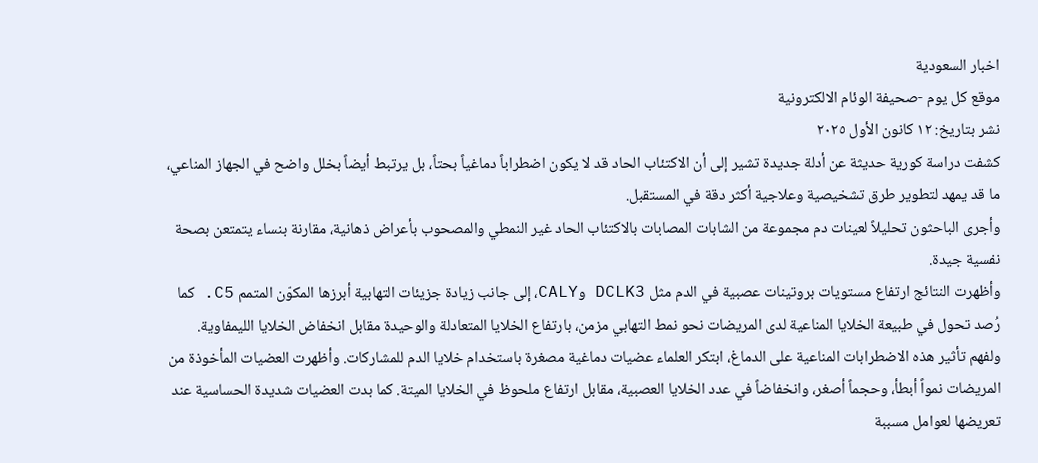اخبار السعودية
موقع كل يوم -صحيفة الوئام الالكترونية
نشر بتاريخ: ١٢ كانون الأول ٢٠٢٥
كشفت دراسة كورية حديثة عن أدلة جديدة تشير إلى أن الاكتئاب الحاد قد لا يكون اضطراباً دماغياً بحتاً، بل يرتبط أيضاً بخلل واضح في الجهاز المناعي، ما قد يمهد لتطوير طرق تشخيصية وعلاجية أكثر دقة في المستقبل.
وأجرى الباحثون تحليلاً لعينات دم مجموعة من الشابات المصابات بالاكتئاب الحاد غير النمطي والمصحوب بأعراض ذهانية، مقارنة بنساء يتمتعن بصحة نفسية جيدة.
وأظهرت النتائج ارتفاع مستويات بروتينات عصبية في الدم مثل DCLK3 وCALY، إلى جانب زيادة جزيئات التهابية أبرزها المكوّن المتمم C5. كما رُصد تحول في طبيعة الخلايا المناعية لدى المريضات نحو نمط التهابي مزمن، بارتفاع الخلايا المتعادلة والوحيدة مقابل انخفاض الخلايا الليمفاوية.
ولفهم تأثير هذه الاضطرابات المناعية على الدماغ، ابتكر العلماء عضيات دماغية مصغرة باستخدام خلايا الدم للمشاركات. وأظهرت العضيات المأخوذة من المريضات نمواً أبطأ، وحجماً أصغر، وانخفاضاً في عدد الخلايا العصبية، مقابل ارتفاع ملحوظ في الخلايا الميتة. كما بدت العضيات شديدة الحساسية عند تعريضها لعوامل مسببة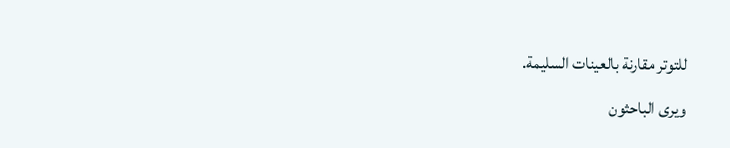للتوتر مقارنة بالعينات السليمة.
ويرى الباحثون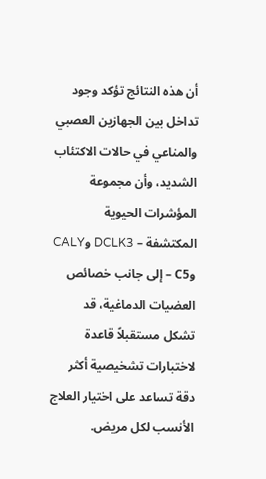أن هذه النتائج تؤكد وجود تداخل بين الجهازين العصبي والمناعي في حالات الاكتئاب الشديد، وأن مجموعة المؤشرات الحيوية المكتشفة – DCLK3 وCALY وC5 – إلى جانب خصائص العضيات الدماغية، قد تشكل مستقبلاً قاعدة لاختبارات تشخيصية أكثر دقة تساعد على اختيار العلاج الأنسب لكل مريض.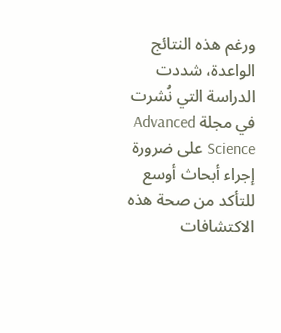ورغم هذه النتائج الواعدة، شددت الدراسة التي نُشرت في مجلة Advanced Science على ضرورة إجراء أبحاث أوسع للتأكد من صحة هذه الاكتشافات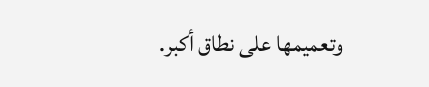وتعميمها على نطاق أكبر.